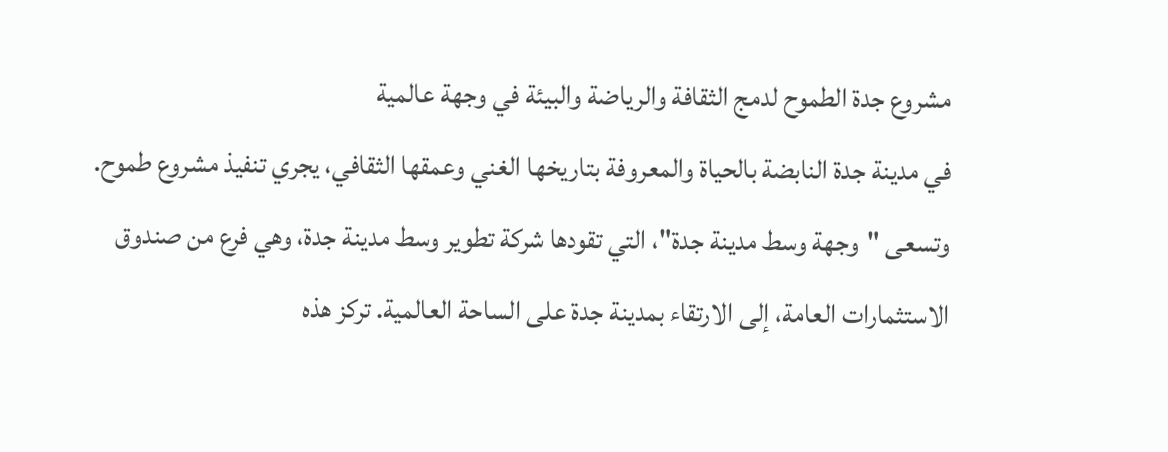مشروع جدة الطموح لدمج الثقافة والرياضة والبيئة في وجهة عالمية
في مدينة جدة النابضة بالحياة والمعروفة بتاريخها الغني وعمقها الثقافي، يجري تنفيذ مشروع طموح. وتسعى "وجهة وسط مدينة جدة"، التي تقودها شركة تطوير وسط مدينة جدة، وهي فرع من صندوق الاستثمارات العامة، إلى الارتقاء بمدينة جدة على الساحة العالمية. تركز هذه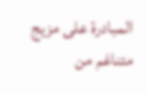المبادرة على مزيج متناغم من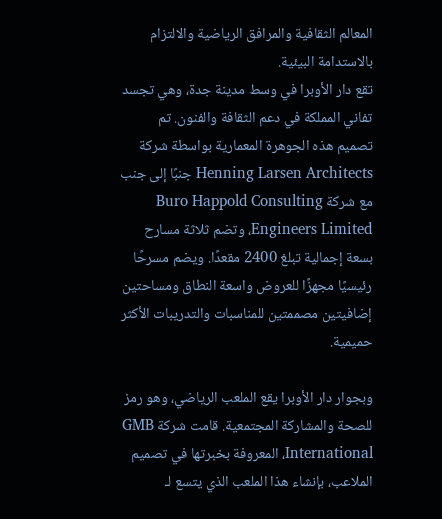المعالم الثقافية والمرافق الرياضية والالتزام بالاستدامة البيئية.
تقع دار الأوبرا في وسط مدينة جدة، وهي تجسد تفاني المملكة في دعم الثقافة والفنون. تم تصميم هذه الجوهرة المعمارية بواسطة شركة Henning Larsen Architects جنبًا إلى جنب مع شركة Buro Happold Consulting Engineers Limited، وتضم ثلاثة مسارح بسعة إجمالية تبلغ 2400 مقعدًا. ويضم مسرحًا رئيسيًا مجهزًا للعروض واسعة النطاق ومساحتين إضافيتين مصممتين للمناسبات والتدريبات الأكثر حميمية.

وبجوار دار الأوبرا يقع الملعب الرياضي، وهو رمز للصحة والمشاركة المجتمعية. قامت شركة GMB International، المعروفة بخبرتها في تصميم الملاعب، بإنشاء هذا الملعب الذي يتسع لـ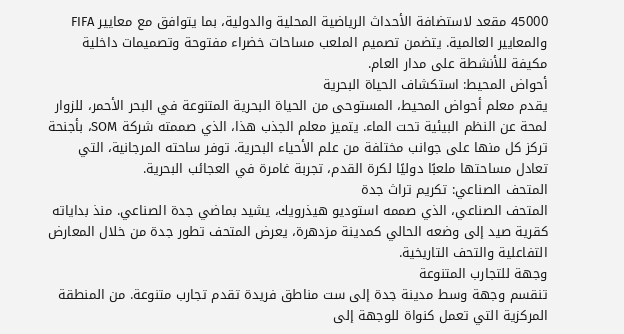45000 مقعد لاستضافة الأحداث الرياضية المحلية والدولية، بما يتوافق مع معايير FIFA والمعايير العالمية. يتضمن تصميم الملعب مساحات خضراء مفتوحة وتصميمات داخلية مكيفة للأنشطة على مدار العام.
أحواض المحيط: استكشاف الحياة البحرية
يقدم معلم أحواض المحيط، المستوحى من الحياة البحرية المتنوعة في البحر الأحمر، للزوار لمحة عن النظم البيئية تحت الماء. يتميز معلم الجذب هذا، الذي صممته شركة SOM، بأجنحة تركز كل منها على جوانب مختلفة من علم الأحياء البحرية. توفر ساحته المرجانية، التي تعادل مساحتها ملعبًا دوليًا لكرة القدم، تجربة غامرة في العجائب البحرية.
المتحف الصناعي: تكريم تراث جدة
المتحف الصناعي، الذي صممه استوديو هيذرويك، يشيد بماضي جدة الصناعي. منذ بداياته كقرية صيد إلى وضعه الحالي كمدينة مزدهرة، يعرض المتحف تطور جدة من خلال المعارض التفاعلية والتحف التاريخية.
وجهة للتجارب المتنوعة
تنقسم وجهة وسط مدينة جدة إلى ست مناطق فريدة تقدم تجارب متنوعة. من المنطقة المركزية التي تعمل كنواة للوجهة إلى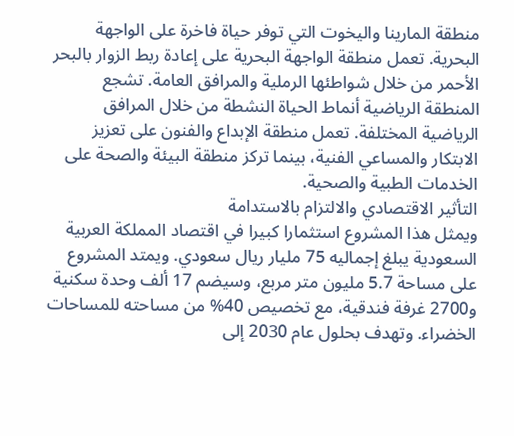منطقة المارينا واليخوت التي توفر حياة فاخرة على الواجهة البحرية. تعمل منطقة الواجهة البحرية على إعادة ربط الزوار بالبحر الأحمر من خلال شواطئها الرملية والمرافق العامة. تشجع المنطقة الرياضية أنماط الحياة النشطة من خلال المرافق الرياضية المختلفة. تعمل منطقة الإبداع والفنون على تعزيز الابتكار والمساعي الفنية، بينما تركز منطقة البيئة والصحة على الخدمات الطبية والصحية.
التأثير الاقتصادي والالتزام بالاستدامة
ويمثل هذا المشروع استثمارا كبيرا في اقتصاد المملكة العربية السعودية يبلغ إجماليه 75 مليار ريال سعودي. ويمتد المشروع على مساحة 5.7 مليون متر مربع، وسيضم 17 ألف وحدة سكنية و2700 غرفة فندقية، مع تخصيص 40% من مساحته للمساحات الخضراء. وتهدف بحلول عام 2030 إلى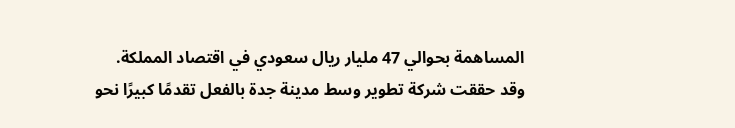المساهمة بحوالي 47 مليار ريال سعودي في اقتصاد المملكة.
وقد حققت شركة تطوير وسط مدينة جدة بالفعل تقدمًا كبيرًا نحو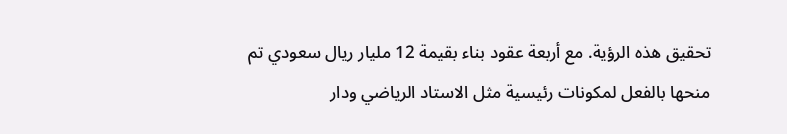تحقيق هذه الرؤية. مع أربعة عقود بناء بقيمة 12 مليار ريال سعودي تم منحها بالفعل لمكونات رئيسية مثل الاستاد الرياضي ودار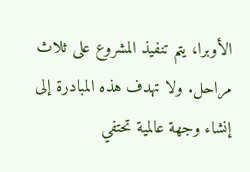الأوبرا، يتم تنفيذ المشروع على ثلاث مراحل. ولا تهدف هذه المبادرة إلى إنشاء وجهة عالمية تحتفي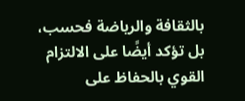بالثقافة والرياضة فحسب، بل تؤكد أيضًا على الالتزام القوي بالحفاظ على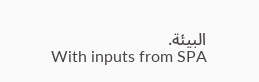البيئة.
With inputs from SPA